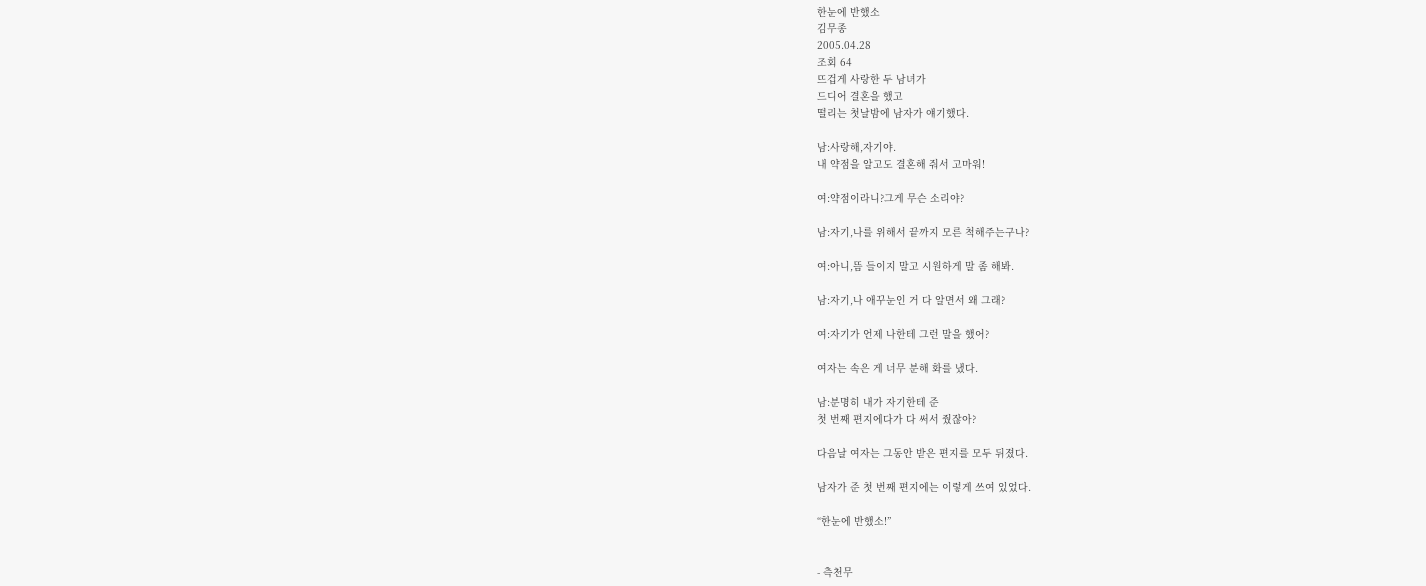한눈에 반했소
김무종
2005.04.28
조회 64
뜨겁게 사랑한 두 남녀가
드디어 결혼을 했고
떨리는 첫날밤에 남자가 얘기했다.

남:사랑해,자기야.
내 약점을 알고도 결혼해 줘서 고마워!

여:약점이라니?그게 무슨 소리야?

남:자기,나를 위해서 끝까지 모른 척해주는구나?

여:아니,뜸 들이지 말고 시원하게 말 좀 해봐.

남:자기,나 애꾸눈인 거 다 알면서 왜 그래?

여:자기가 언제 나한테 그런 말을 했어?

여자는 속은 게 너무 분해 화를 냈다.

남:분명히 내가 자기한테 준
첫 번째 편지에다가 다 써서 줬잖아?

다음날 여자는 그동안 받은 편지를 모두 뒤졌다.

남자가 준 첫 번째 편지에는 이렇게 쓰여 있었다.

“한눈에 반했소!”


- 측천무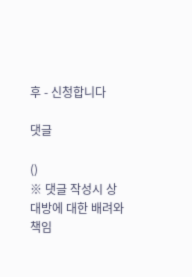후 - 신청합니다

댓글

()
※ 댓글 작성시 상대방에 대한 배려와 책임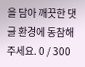을 담아 깨끗한 댓글 환경에 동참해 주세요. 0 / 300